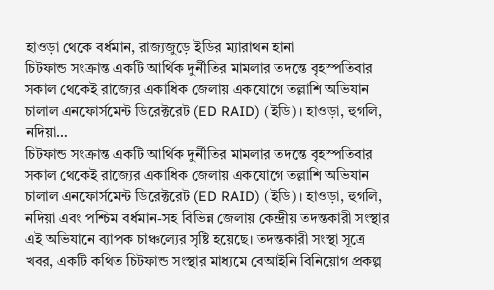হাওড়া থেকে বর্ধমান, রাজ্যজুড়ে ইডির ম্যারাথন হানা
চিটফান্ড সংক্রান্ত একটি আর্থিক দুর্নীতির মামলার তদন্তে বৃহস্পতিবার সকাল থেকেই রাজ্যের একাধিক জেলায় একযোগে তল্লাশি অভিযান চালাল এনফোর্সমেন্ট ডিরেক্টরেট (ED RAID) (ইডি)। হাওড়া, হুগলি, নদিয়া…
চিটফান্ড সংক্রান্ত একটি আর্থিক দুর্নীতির মামলার তদন্তে বৃহস্পতিবার সকাল থেকেই রাজ্যের একাধিক জেলায় একযোগে তল্লাশি অভিযান চালাল এনফোর্সমেন্ট ডিরেক্টরেট (ED RAID) (ইডি)। হাওড়া, হুগলি, নদিয়া এবং পশ্চিম বর্ধমান-সহ বিভিন্ন জেলায় কেন্দ্রীয় তদন্তকারী সংস্থার এই অভিযানে ব্যাপক চাঞ্চল্যের সৃষ্টি হয়েছে। তদন্তকারী সংস্থা সূত্রে খবর, একটি কথিত চিটফান্ড সংস্থার মাধ্যমে বেআইনি বিনিয়োগ প্রকল্প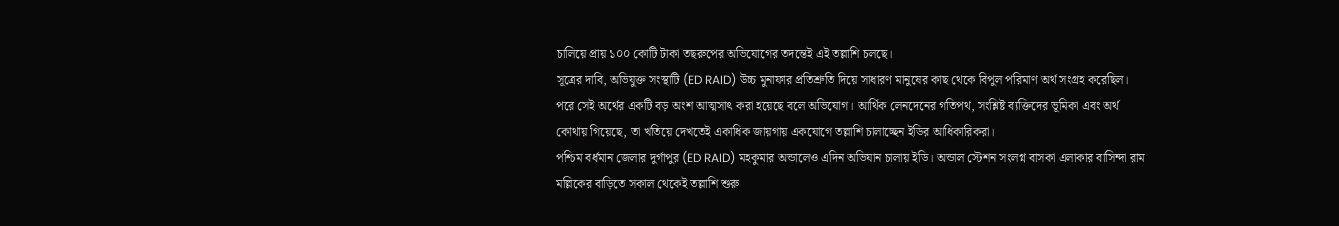চালিয়ে প্রায় ১০০ কোটি টাকা তছরুপের অভিযোগের তদন্তেই এই তল্লাশি চলছে।
সূত্রের দাবি, অভিযুক্ত সংস্থাটি (ED RAID) উচ্চ মুনাফার প্রতিশ্রুতি দিয়ে সাধারণ মানুষের কাছ থেকে বিপুল পরিমাণ অর্থ সংগ্রহ করেছিল। পরে সেই অর্থের একটি বড় অংশ আত্মসাৎ করা হয়েছে বলে অভিযোগ। আর্থিক লেনদেনের গতিপথ, সংশ্লিষ্ট ব্যক্তিদের ভূমিকা এবং অর্থ কোথায় গিয়েছে, তা খতিয়ে দেখতেই একাধিক জায়গায় একযোগে তল্লাশি চালাচ্ছেন ইডির আধিকারিকরা।
পশ্চিম বর্ধমান জেলার দুর্গাপুর (ED RAID) মহকুমার অন্ডালেও এদিন অভিযান চালায় ইডি। অন্ডাল স্টেশন সংলগ্ন বাসকা এলাকার বাসিন্দা রাম মল্লিকের বাড়িতে সকাল থেকেই তল্লাশি শুরু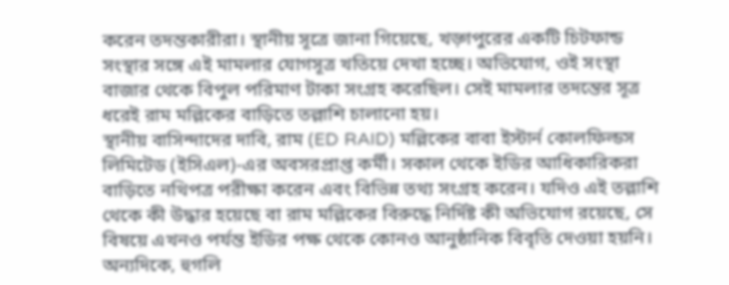করেন তদন্তকারীরা। স্থানীয় সূত্রে জানা গিয়েছে, খড়্গপুরের একটি চিটফান্ড সংস্থার সঙ্গে এই মামলার যোগসূত্র খতিয়ে দেখা হচ্ছে। অভিযোগ, ওই সংস্থা বাজার থেকে বিপুল পরিমাণ টাকা সংগ্রহ করেছিল। সেই মামলার তদন্তের সূত্র ধরেই রাম মল্লিকের বাড়িতে তল্লাশি চালানো হয়।
স্থানীয় বাসিন্দাদের দাবি, রাম (ED RAID) মল্লিকের বাবা ইস্টার্ন কোলফিল্ডস লিমিটেড (ইসিএল)-এর অবসরপ্রাপ্ত কর্মী। সকাল থেকে ইডির আধিকারিকরা বাড়িতে নথিপত্র পরীক্ষা করেন এবং বিভিন্ন তথ্য সংগ্রহ করেন। যদিও এই তল্লাশি থেকে কী উদ্ধার হয়েছে বা রাম মল্লিকের বিরুদ্ধে নির্দিষ্ট কী অভিযোগ রয়েছে, সে বিষয়ে এখনও পর্যন্ত ইডির পক্ষ থেকে কোনও আনুষ্ঠানিক বিবৃতি দেওয়া হয়নি।
অন্যদিকে, হুগলি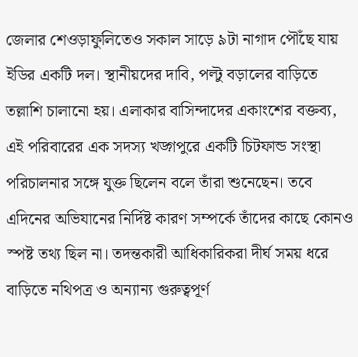জেলার শেওড়াফুলিতেও সকাল সাড়ে ৯টা নাগাদ পৌঁছে যায় ইডির একটি দল। স্থানীয়দের দাবি, পল্টু বড়ালের বাড়িতে তল্লাশি চালানো হয়। এলাকার বাসিন্দাদের একাংশের বক্তব্য, এই পরিবারের এক সদস্য খড়্গপুরে একটি চিটফান্ড সংস্থা পরিচালনার সঙ্গে যুক্ত ছিলেন বলে তাঁরা শুনেছেন। তবে এদিনের অভিযানের নির্দিষ্ট কারণ সম্পর্কে তাঁদের কাছে কোনও স্পষ্ট তথ্য ছিল না। তদন্তকারী আধিকারিকরা দীর্ঘ সময় ধরে বাড়িতে নথিপত্র ও অন্যান্য গুরুত্বপূর্ণ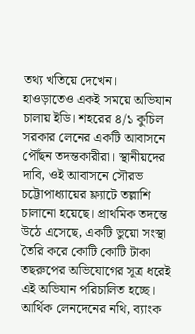তথ্য খতিয়ে দেখেন।
হাওড়াতেও একই সময়ে অভিযান চালায় ইডি। শহরের ৪/১ কুচিল সরকার লেনের একটি আবাসনে পৌঁছন তদন্তকারীরা। স্থানীয়দের দাবি, ওই আবাসনে সৌরভ চট্টোপাধ্যায়ের ফ্ল্যাটে তল্লাশি চালানো হয়েছে। প্রাথমিক তদন্তে উঠে এসেছে, একটি ভুয়ো সংস্থা তৈরি করে কোটি কোটি টাকা তছরুপের অভিযোগের সূত্র ধরেই এই অভিযান পরিচালিত হচ্ছে। আর্থিক লেনদেনের নথি, ব্যাংক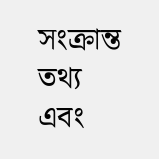সংক্রান্ত তথ্য এবং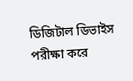ডিজিটাল ডিভাইস পরীক্ষা করে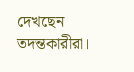দেখছেন তদন্তকারীরা।